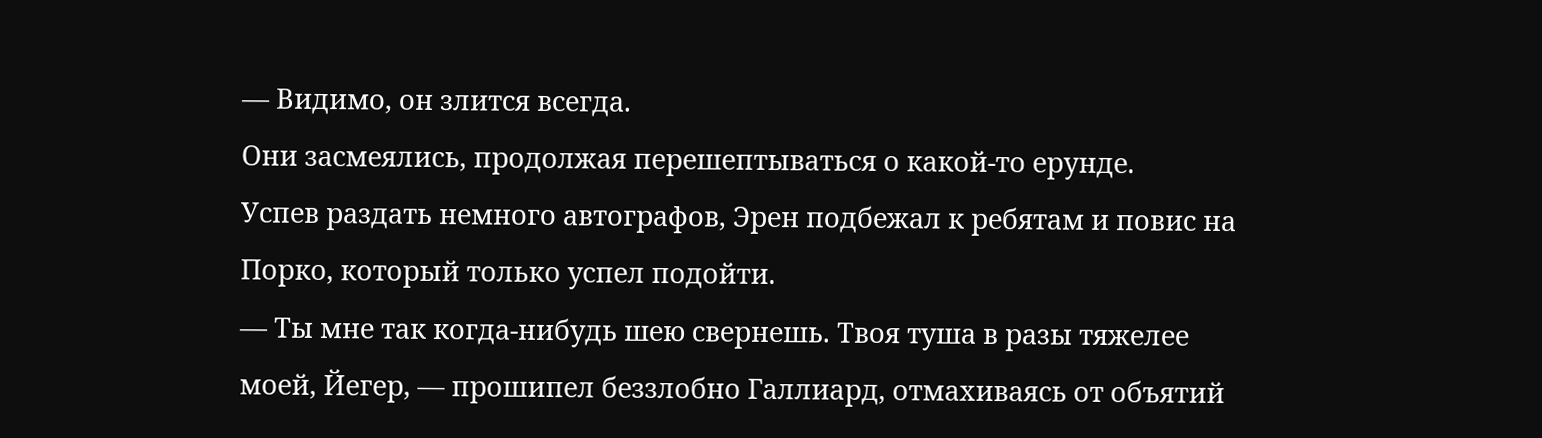— Видимо, он злится всегда.
Они засмеялись, продолжая перешептываться о какой-то ерунде.
Успев раздать немного автографов, Эрен подбежал к ребятам и повис на Порко, который только успел подойти.
— Ты мне так когда-нибудь шею свернешь. Твоя туша в разы тяжелее моей, Йегер, — прошипел беззлобно Галлиард, отмахиваясь от объятий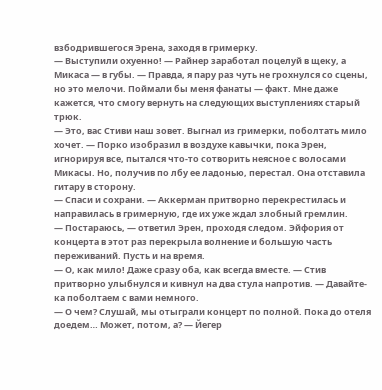взбодрившегося Эрена, заходя в гримерку.
— Выступили охуенно! — Райнер заработал поцелуй в щеку, а Микаса — в губы. — Правда, я пару раз чуть не грохнулся со сцены, но это мелочи. Поймали бы меня фанаты — факт. Мне даже кажется, что смогу вернуть на следующих выступлениях старый трюк.
— Это, вас Стиви наш зовет. Выгнал из гримерки, поболтать мило хочет. — Порко изобразил в воздухе кавычки, пока Эрен, игнорируя все, пытался что-то сотворить неясное с волосами Микасы. Но, получив по лбу ее ладонью, перестал. Она отставила гитару в сторону.
— Спаси и сохрани. — Аккерман притворно перекрестилась и направилась в гримерную, где их уже ждал злобный гремлин.
— Постараюсь, — ответил Эрен, проходя следом. Эйфория от концерта в этот раз перекрыла волнение и большую часть переживаний. Пусть и на время.
— О, как мило! Даже сразу оба, как всегда вместе. — Стив притворно улыбнулся и кивнул на два стула напротив. — Давайте-ка поболтаем с вами немного.
— О чем? Слушай, мы отыграли концерт по полной. Пока до отеля доедем… Может, потом, а? — Йегер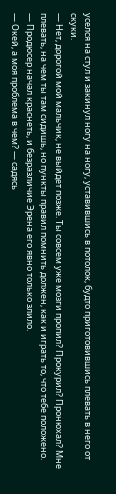уселся на стул и закинул ногу на ногу, уставившись в потолок, будто приготовившись плевать в него от скуки.
— Нет, дорогой мой мальчик, не выйдет позже. Ты совсем уже мозги пропил? Прокурил? Пронюхал? Мне плевать, на чем ты там сидишь, но пункты правил помнить должен, как и играть то, что тебе положено. — Продюсер начал краснеть, и безразличие Эрена его явно только злило.
— Окей, а моя проблема в чем? — садясь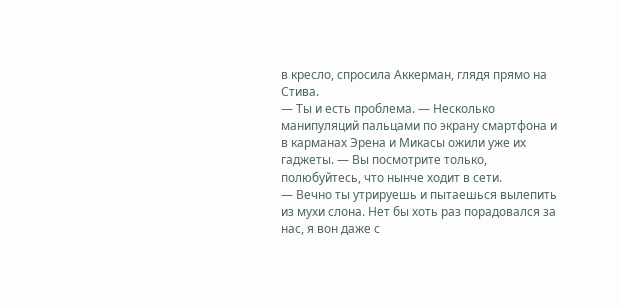в кресло, спросила Аккерман, глядя прямо на Стива.
— Ты и есть проблема. — Несколько манипуляций пальцами по экрану смартфона и в карманах Эрена и Микасы ожили уже их гаджеты. — Вы посмотрите только, полюбуйтесь, что нынче ходит в сети.
— Вечно ты утрируешь и пытаешься вылепить из мухи слона. Нет бы хоть раз порадовался за нас, я вон даже с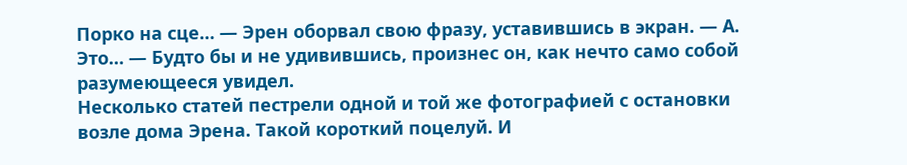Порко на сце… — Эрен оборвал свою фразу, уставившись в экран. — А. Это… — Будто бы и не удивившись, произнес он, как нечто само собой разумеющееся увидел.
Несколько статей пестрели одной и той же фотографией с остановки возле дома Эрена. Такой короткий поцелуй. И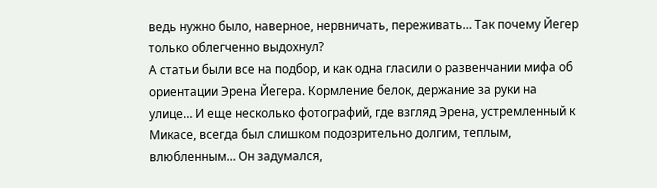ведь нужно было, наверное, нервничать, переживать… Так почему Йегер только облегченно выдохнул?
А статьи были все на подбор, и как одна гласили о развенчании мифа об ориентации Эрена Йегера. Кормление белок, держание за руки на улице… И еще несколько фотографий, где взгляд Эрена, устремленный к Микасе, всегда был слишком подозрительно долгим, теплым, влюбленным… Он задумался,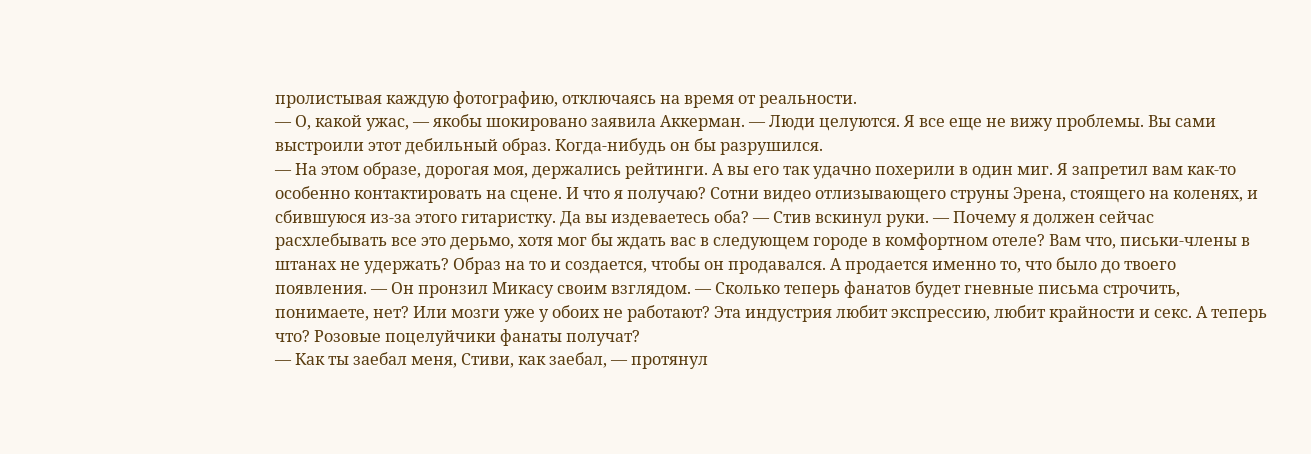пролистывая каждую фотографию, отключаясь на время от реальности.
— О, какой ужас, — якобы шокировано заявила Аккерман. — Люди целуются. Я все еще не вижу проблемы. Вы сами выстроили этот дебильный образ. Когда-нибудь он бы разрушился.
— На этом образе, дорогая моя, держались рейтинги. А вы его так удачно похерили в один миг. Я запретил вам как-то особенно контактировать на сцене. И что я получаю? Сотни видео отлизывающего струны Эрена, стоящего на коленях, и сбившуюся из-за этого гитаристку. Да вы издеваетесь оба? — Стив вскинул руки. — Почему я должен сейчас расхлебывать все это дерьмо, хотя мог бы ждать вас в следующем городе в комфортном отеле? Вам что, письки-члены в штанах не удержать? Образ на то и создается, чтобы он продавался. А продается именно то, что было до твоего появления. — Он пронзил Микасу своим взглядом. — Сколько теперь фанатов будет гневные письма строчить, понимаете, нет? Или мозги уже у обоих не работают? Эта индустрия любит экспрессию, любит крайности и секс. А теперь что? Розовые поцелуйчики фанаты получат?
— Как ты заебал меня, Стиви, как заебал, — протянул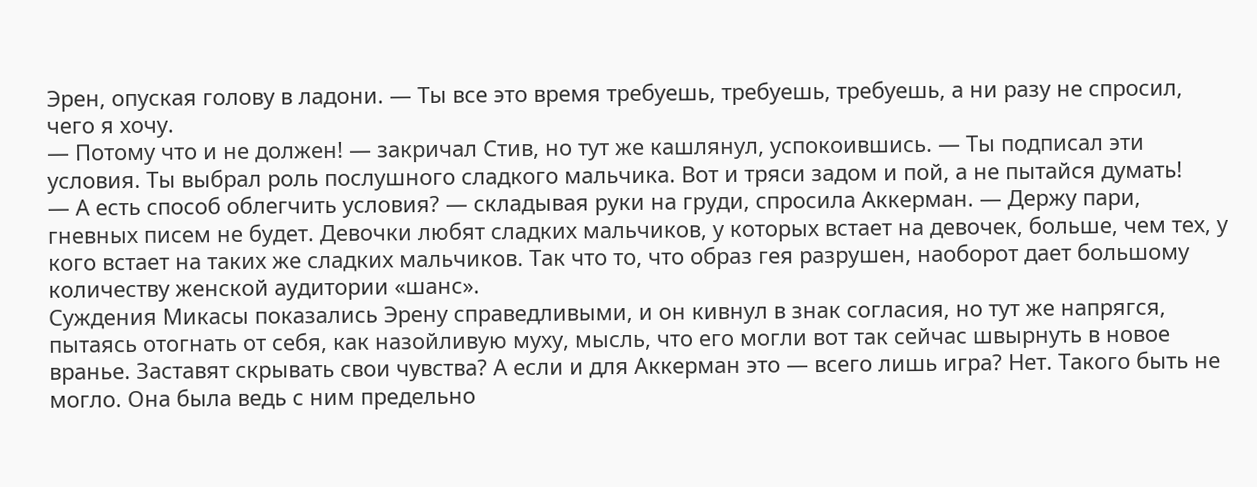Эрен, опуская голову в ладони. — Ты все это время требуешь, требуешь, требуешь, а ни разу не спросил, чего я хочу.
— Потому что и не должен! — закричал Стив, но тут же кашлянул, успокоившись. — Ты подписал эти условия. Ты выбрал роль послушного сладкого мальчика. Вот и тряси задом и пой, а не пытайся думать!
— А есть способ облегчить условия? — складывая руки на груди, спросила Аккерман. — Держу пари, гневных писем не будет. Девочки любят сладких мальчиков, у которых встает на девочек, больше, чем тех, у кого встает на таких же сладких мальчиков. Так что то, что образ гея разрушен, наоборот дает большому количеству женской аудитории «шанс».
Суждения Микасы показались Эрену справедливыми, и он кивнул в знак согласия, но тут же напрягся, пытаясь отогнать от себя, как назойливую муху, мысль, что его могли вот так сейчас швырнуть в новое вранье. Заставят скрывать свои чувства? А если и для Аккерман это — всего лишь игра? Нет. Такого быть не могло. Она была ведь с ним предельно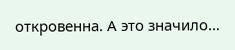откровенна. А это значило…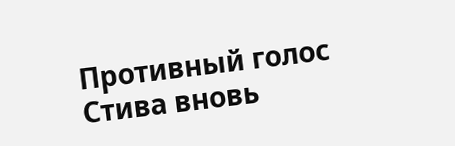Противный голос Стива вновь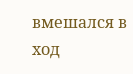вмешался в ход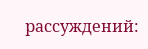рассуждений: